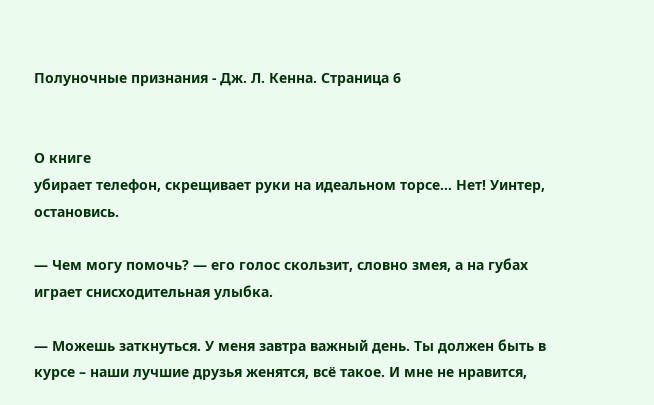Полуночные признания - Дж. Л. Кенна. Страница 6


О книге
убирает телефон, скрещивает руки на идеальном торсе… Нет! Уинтер, остановись.

— Чем могу помочь? — его голос скользит, словно змея, а на губах играет снисходительная улыбка.

— Можешь заткнуться. У меня завтра важный день. Ты должен быть в курсе – наши лучшие друзья женятся, всё такое. И мне не нравится,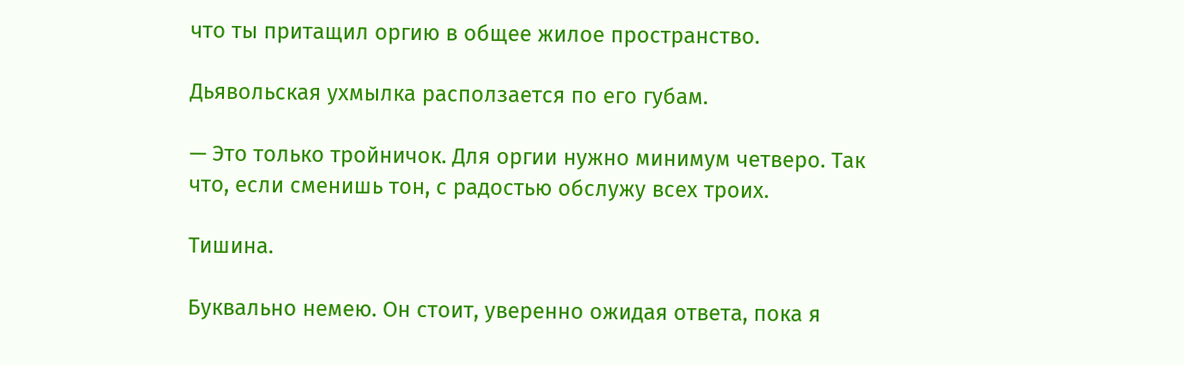что ты притащил оргию в общее жилое пространство.

Дьявольская ухмылка расползается по его губам.

— Это только тройничок. Для оргии нужно минимум четверо. Так что, если сменишь тон, с радостью обслужу всех троих.

Тишина.

Буквально немею. Он стоит, уверенно ожидая ответа, пока я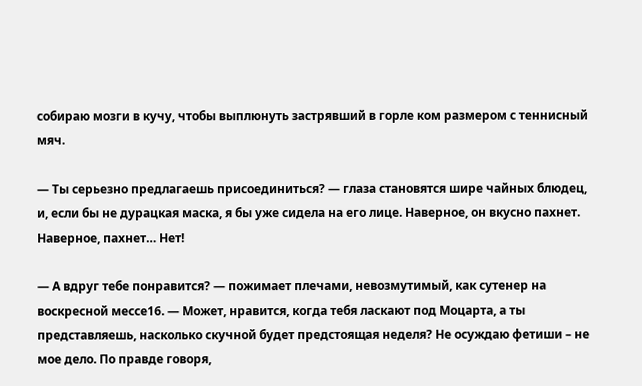собираю мозги в кучу, чтобы выплюнуть застрявший в горле ком размером с теннисный мяч.

— Ты серьезно предлагаешь присоединиться? — глаза становятся шире чайных блюдец, и, если бы не дурацкая маска, я бы уже сидела на его лице. Наверное, он вкусно пахнет. Наверное, пахнет… Нет!

— А вдруг тебе понравится? — пожимает плечами, невозмутимый, как сутенер на воскресной мессе16. — Может, нравится, когда тебя ласкают под Моцарта, а ты представляешь, насколько скучной будет предстоящая неделя? Не осуждаю фетиши – не мое дело. По правде говоря,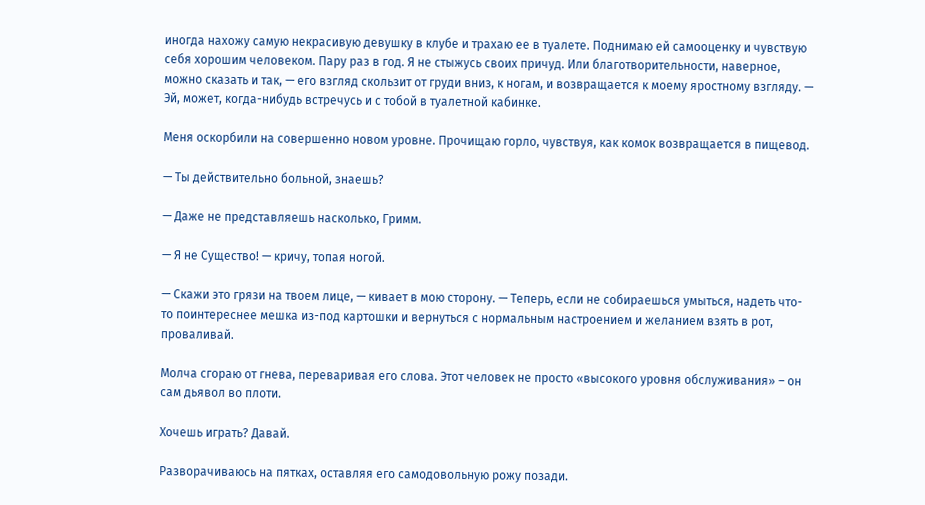иногда нахожу самую некрасивую девушку в клубе и трахаю ее в туалете. Поднимаю ей самооценку и чувствую себя хорошим человеком. Пару раз в год. Я не стыжусь своих причуд. Или благотворительности, наверное, можно сказать и так, — его взгляд скользит от груди вниз, к ногам, и возвращается к моему яростному взгляду. — Эй, может, когда-нибудь встречусь и с тобой в туалетной кабинке.

Меня оскорбили на совершенно новом уровне. Прочищаю горло, чувствуя, как комок возвращается в пищевод.

— Ты действительно больной, знаешь?

— Даже не представляешь насколько, Гримм.

— Я не Существо! — кричу, топая ногой.

— Скажи это грязи на твоем лице, — кивает в мою сторону. — Теперь, если не собираешься умыться, надеть что-то поинтереснее мешка из-под картошки и вернуться с нормальным настроением и желанием взять в рот, проваливай.

Молча сгораю от гнева, переваривая его слова. Этот человек не просто «высокого уровня обслуживания» – он сам дьявол во плоти.

Хочешь играть? Давай.

Разворачиваюсь на пятках, оставляя его самодовольную рожу позади.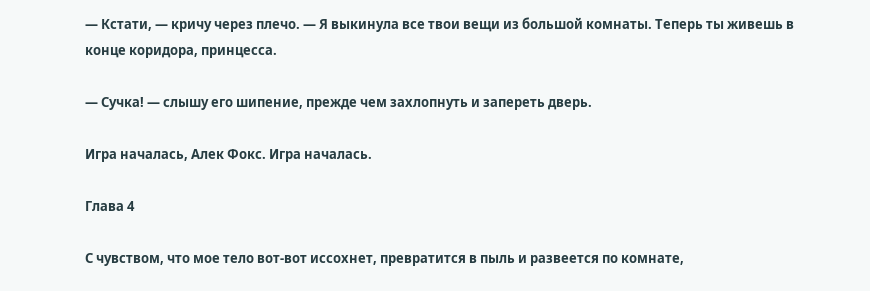— Кстати, — кричу через плечо. — Я выкинула все твои вещи из большой комнаты. Теперь ты живешь в конце коридора, принцесса.

— Сучка! — слышу его шипение, прежде чем захлопнуть и запереть дверь.

Игра началась, Алек Фокс. Игра началась.

Глава 4

С чувством, что мое тело вот-вот иссохнет, превратится в пыль и развеется по комнате,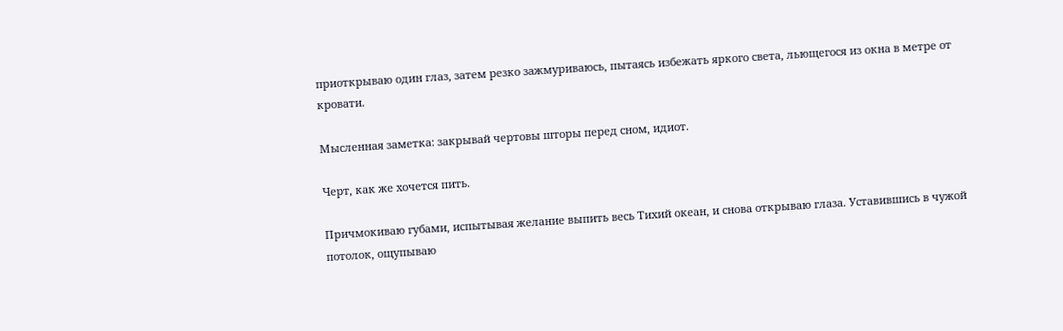приоткрываю один глаз, затем резко зажмуриваюсь, пытаясь избежать яркого света, льющегося из окна в метре от кровати.

Мысленная заметка: закрывай чертовы шторы перед сном, идиот.

Черт, как же хочется пить.

Причмокиваю губами, испытывая желание выпить весь Тихий океан, и снова открываю глаза. Уставившись в чужой потолок, ощупываю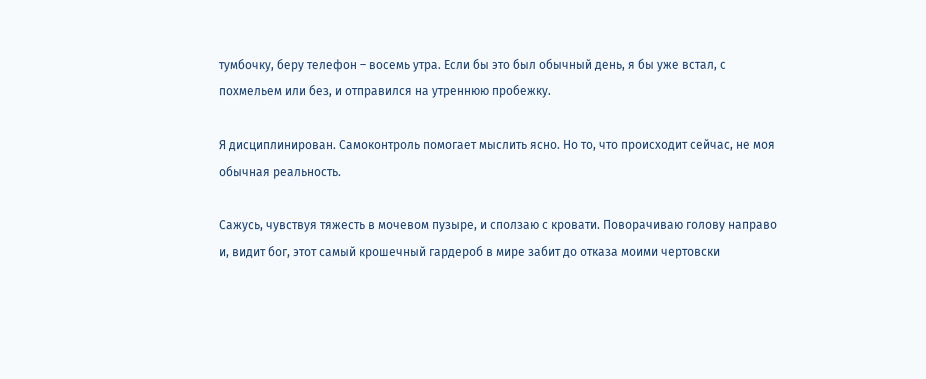тумбочку, беру телефон – восемь утра. Если бы это был обычный день, я бы уже встал, с похмельем или без, и отправился на утреннюю пробежку.

Я дисциплинирован. Самоконтроль помогает мыслить ясно. Но то, что происходит сейчас, не моя обычная реальность.

Сажусь, чувствуя тяжесть в мочевом пузыре, и сползаю с кровати. Поворачиваю голову направо и, видит бог, этот самый крошечный гардероб в мире забит до отказа моими чертовски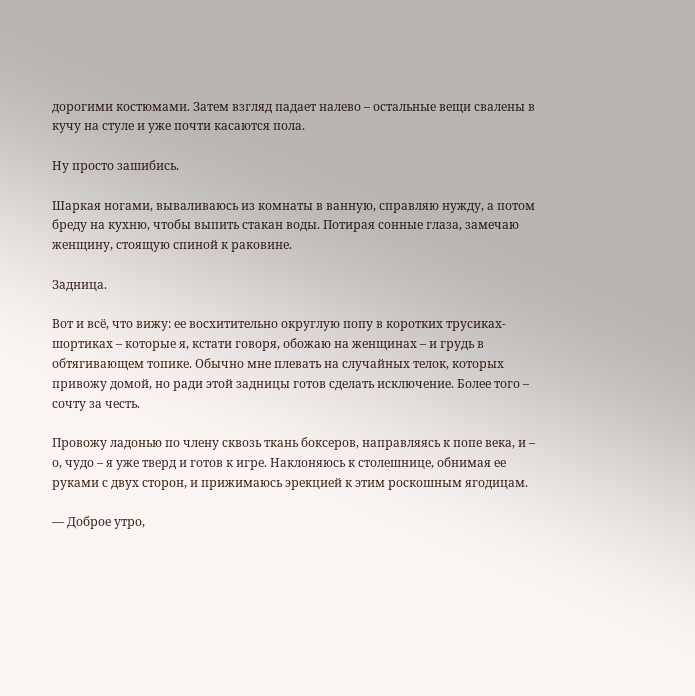дорогими костюмами. Затем взгляд падает налево – остальные вещи свалены в кучу на стуле и уже почти касаются пола.

Ну просто зашибись.

Шаркая ногами, вываливаюсь из комнаты в ванную, справляю нужду, а потом бреду на кухню, чтобы выпить стакан воды. Потирая сонные глаза, замечаю женщину, стоящую спиной к раковине.

Задница.

Вот и всё, что вижу: ее восхитительно округлую попу в коротких трусиках-шортиках – которые я, кстати говоря, обожаю на женщинах – и грудь в обтягивающем топике. Обычно мне плевать на случайных телок, которых привожу домой, но ради этой задницы готов сделать исключение. Более того – сочту за честь.

Провожу ладонью по члену сквозь ткань боксеров, направляясь к попе века, и – о, чудо – я уже тверд и готов к игре. Наклоняюсь к столешнице, обнимая ее руками с двух сторон, и прижимаюсь эрекцией к этим роскошным ягодицам.

— Доброе утро,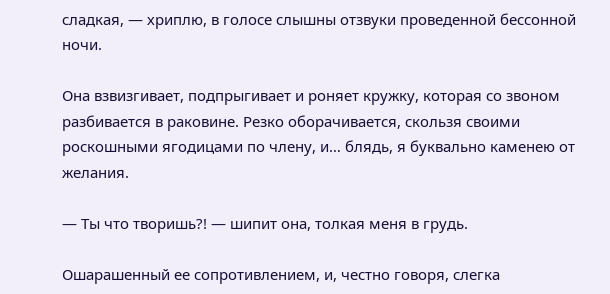сладкая, — хриплю, в голосе слышны отзвуки проведенной бессонной ночи.

Она взвизгивает, подпрыгивает и роняет кружку, которая со звоном разбивается в раковине. Резко оборачивается, скользя своими роскошными ягодицами по члену, и… блядь, я буквально каменею от желания.

— Ты что творишь?! — шипит она, толкая меня в грудь.

Ошарашенный ее сопротивлением, и, честно говоря, слегка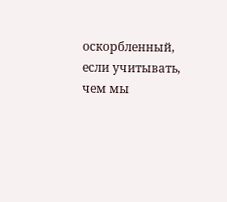оскорбленный, если учитывать, чем мы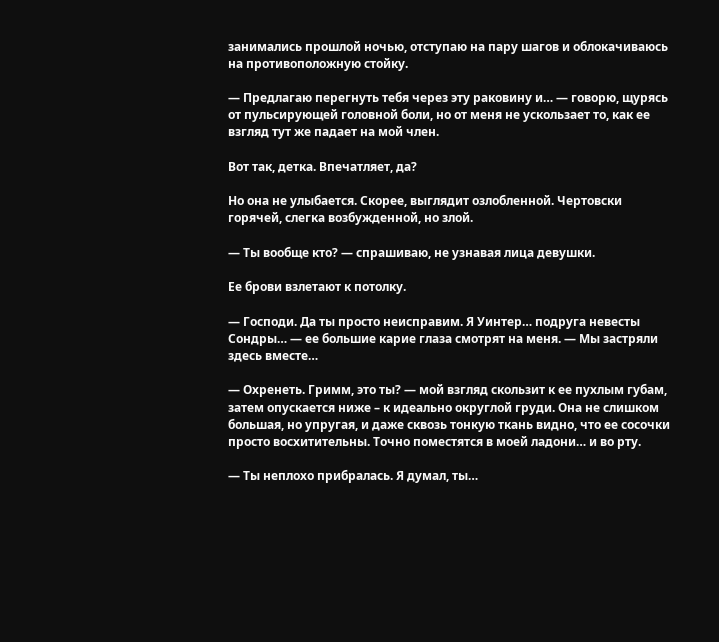занимались прошлой ночью, отступаю на пару шагов и облокачиваюсь на противоположную стойку.

— Предлагаю перегнуть тебя через эту раковину и… — говорю, щурясь от пульсирующей головной боли, но от меня не ускользает то, как ее взгляд тут же падает на мой член.

Вот так, детка. Впечатляет, да?

Но она не улыбается. Скорее, выглядит озлобленной. Чертовски горячей, слегка возбужденной, но злой.

— Ты вообще кто? — спрашиваю, не узнавая лица девушки.

Ее брови взлетают к потолку.

— Господи. Да ты просто неисправим. Я Уинтер… подруга невесты Сондры… — ее большие карие глаза смотрят на меня. — Мы застряли здесь вместе…

— Охренеть. Гримм, это ты? — мой взгляд скользит к ее пухлым губам, затем опускается ниже – к идеально округлой груди. Она не слишком большая, но упругая, и даже сквозь тонкую ткань видно, что ее сосочки просто восхитительны. Точно поместятся в моей ладони… и во рту.

— Ты неплохо прибралась. Я думал, ты…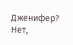Дженифер? Нет,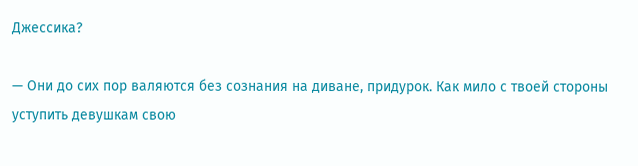Джессика?

— Они до сих пор валяются без сознания на диване, придурок. Как мило с твоей стороны уступить девушкам свою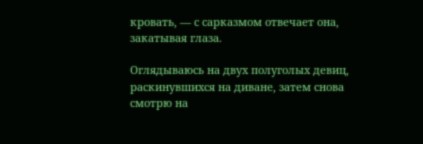кровать, — с сарказмом отвечает она, закатывая глаза.

Оглядываюсь на двух полуголых девиц, раскинувшихся на диване, затем снова смотрю на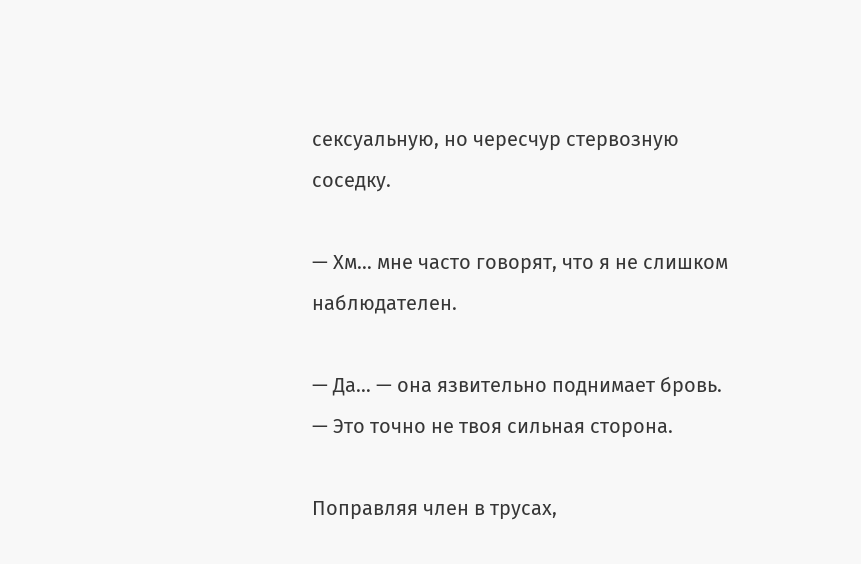сексуальную, но чересчур стервозную соседку.

— Хм… мне часто говорят, что я не слишком наблюдателен.

— Да… — она язвительно поднимает бровь. — Это точно не твоя сильная сторона.

Поправляя член в трусах,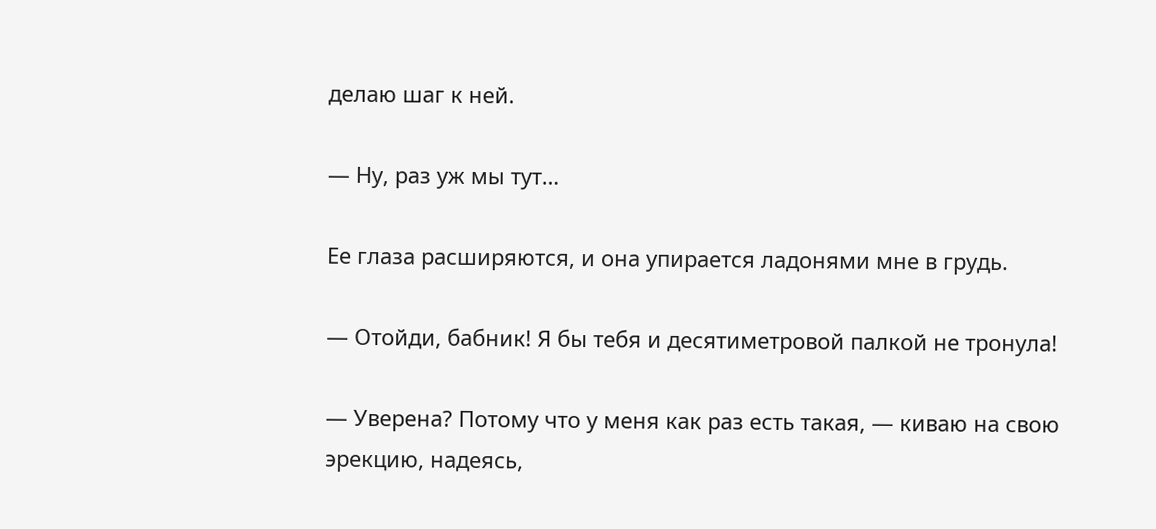делаю шаг к ней.

— Ну, раз уж мы тут…

Ее глаза расширяются, и она упирается ладонями мне в грудь.

— Отойди, бабник! Я бы тебя и десятиметровой палкой не тронула!

— Уверена? Потому что у меня как раз есть такая, — киваю на свою эрекцию, надеясь,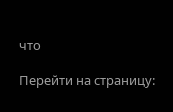что

Перейти на страницу: